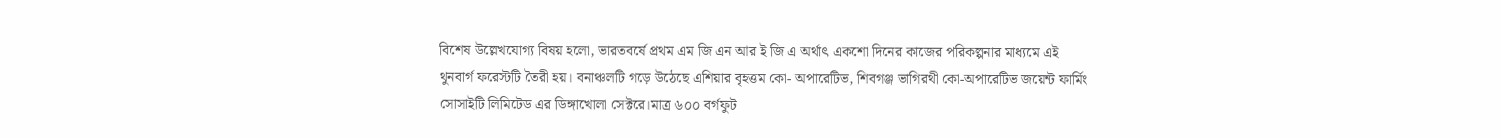বিশেষ উল্লেখযোগ্য বিষয় হলো, ভারতবর্ষে প্রথম এম জি এন আর ই জি এ অর্থাৎ একশো দিনের কাজের পরিকল্পনার মাধ্যমে এই থুনবার্গ ফরেস্টটি তৈরী হয়। বনাঞ্চলটি গড়ে উঠেছে এশিয়ার বৃহত্তম কো- অপারেটিভ, শিবগঞ্জ ভাগিরথী কো-অপারেটিভ জয়েন্ট ফার্মিং সোসাইটি লিমিটেড এর ডিঙ্গাখোলা সেক্টরে।মাত্র ৬০০ বর্গফুট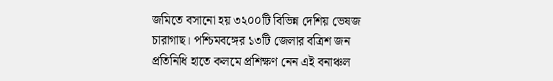জমিতে বসানো হয় ৩২০০টি বিভিন্ন দেশিয় ভেষজ চারাগাছ। পশ্চিমবঙ্গের ১৩টি জেলার বত্রিশ জন প্রতিনিধি হাতে কলমে প্রশিক্ষণ নেন এই বনাঞ্চল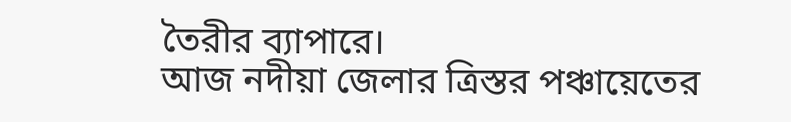তৈরীর ব্যাপারে।
আজ নদীয়া জেলার ত্রিস্তর পঞ্চায়েতের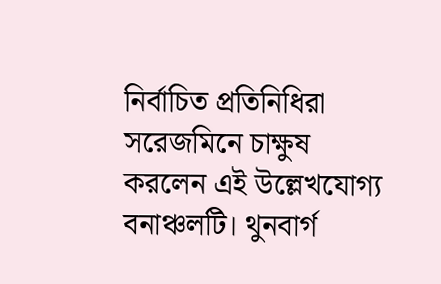নির্বাচিত প্রতিনিধিরা সরেজমিনে চাক্ষুষ করলেন এই উল্লেখযোগ্য বনাঞ্চলটি। থুনবার্গ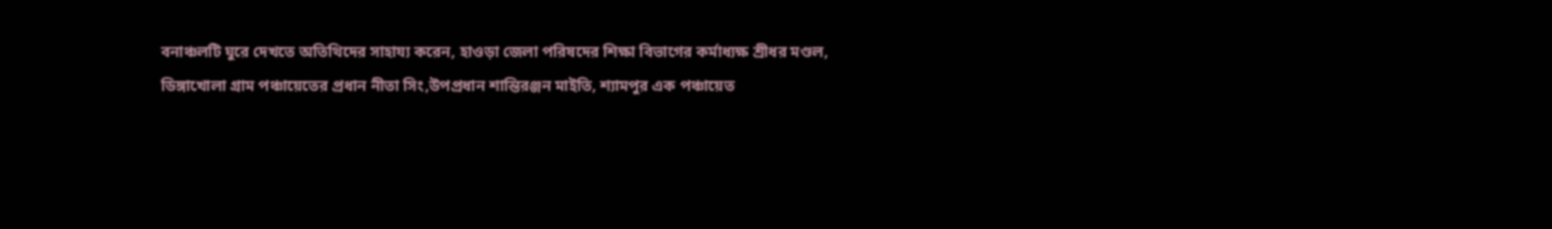বনাঞ্চলটি ঘুরে দেখতে অতিথিদের সাহায্য করেন, হাওড়া জেলা পরিষদের শিক্ষা বিভাগের কর্মাধ্যক্ষ শ্রীধর মণ্ডল,
ডিঙ্গাখোলা গ্রাম পঞ্চায়েতের প্রধান নীতা সিং,উপপ্রধান শান্তিরঞ্জন মাইতি, শ্যামপুর এক পঞ্চায়েত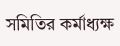সমিতির কর্মাধ্যক্ষ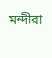মন্দীরা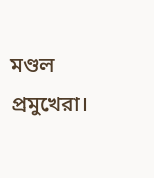মণ্ডল প্রমুখেরা।